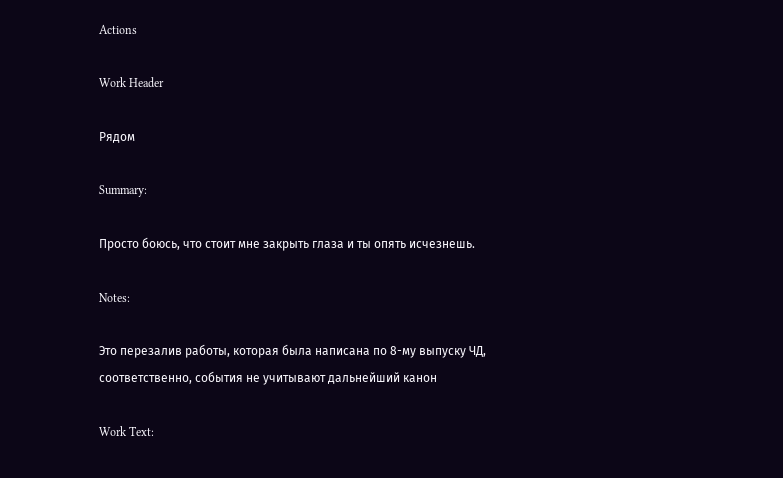Actions

Work Header

Рядом

Summary:

Просто боюсь, что стоит мне закрыть глаза и ты опять исчезнешь.

Notes:

Это перезалив работы, которая была написана по 8-му выпуску ЧД, соответственно, события не учитывают дальнейший канон

Work Text: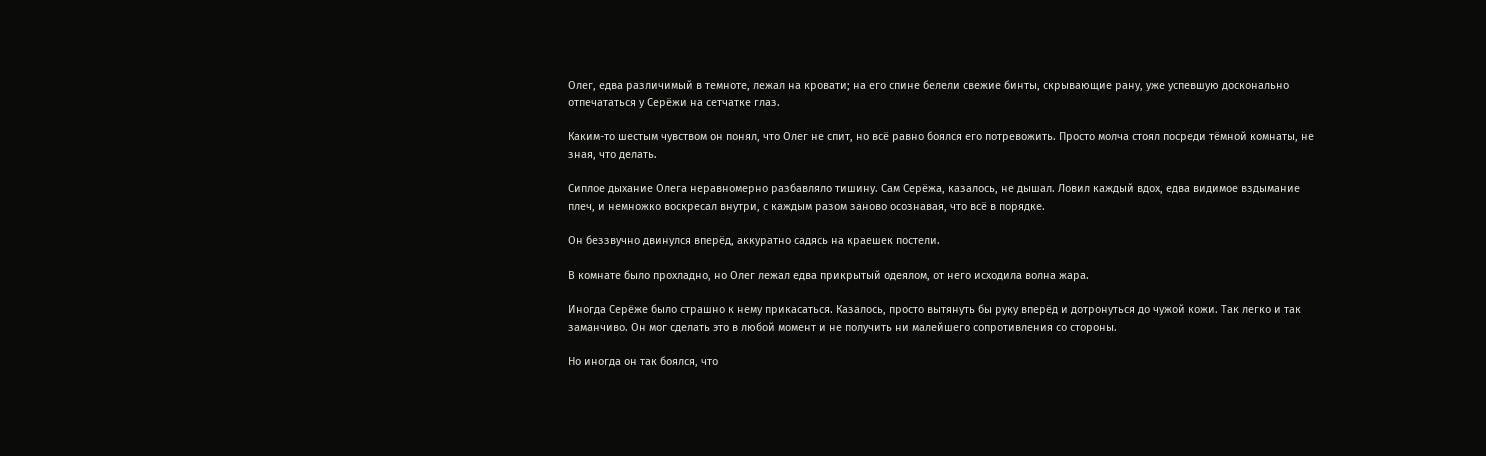Олег, едва различимый в темноте, лежал на кровати; на его спине белели свежие бинты, скрывающие рану, уже успевшую досконально отпечататься у Серёжи на сетчатке глаз.

Каким-то шестым чувством он понял, что Олег не спит, но всё равно боялся его потревожить. Просто молча стоял посреди тёмной комнаты, не зная, что делать.

Сиплое дыхание Олега неравномерно разбавляло тишину. Сам Серёжа, казалось, не дышал. Ловил каждый вдох, едва видимое вздымание плеч, и немножко воскресал внутри, с каждым разом заново осознавая, что всё в порядке.

Он беззвучно двинулся вперёд, аккуратно садясь на краешек постели.

В комнате было прохладно, но Олег лежал едва прикрытый одеялом, от него исходила волна жара.

Иногда Серёже было страшно к нему прикасаться. Казалось, просто вытянуть бы руку вперёд и дотронуться до чужой кожи. Так легко и так заманчиво. Он мог сделать это в любой момент и не получить ни малейшего сопротивления со стороны.

Но иногда он так боялся, что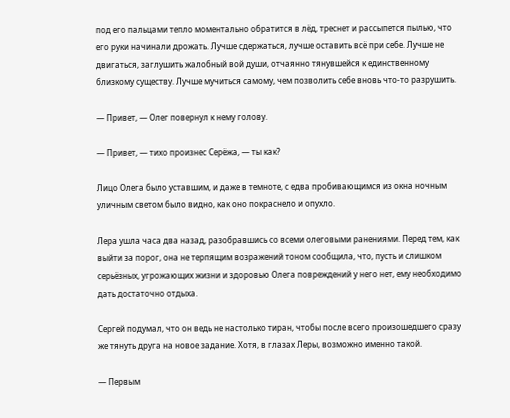под его пальцами тепло моментально обратится в лёд, треснет и рассыпется пылью, что его руки начинали дрожать. Лучше сдержаться, лучше оставить всё при себе. Лучше не двигаться, заглушить жалобный вой души, отчаянно тянувшейся к единственному близкому существу. Лучше мучиться самому, чем позволить себе вновь что-то разрушить.

— Привет, — Олег повернул к нему голову.

— Привет, — тихо произнес Серёжа, — ты как?

Лицо Олега было уставшим, и даже в темноте, с едва пробивающимся из окна ночным уличным светом было видно, как оно покраснело и опухло.

Лера ушла часа два назад, разобравшись со всеми олеговыми ранениями. Перед тем, как выйти за порог, она не терпящим возражений тоном сообщила, что, пусть и слишком серьёзных, угрожающих жизни и здоровью Олега повреждений у него нет, ему необходимо дать достаточно отдыха.

Сергей подумал, что он ведь не настолько тиран, чтобы после всего произошедшего сразу же тянуть друга на новое задание. Хотя, в глазах Леры, возможно именно такой.

— Первым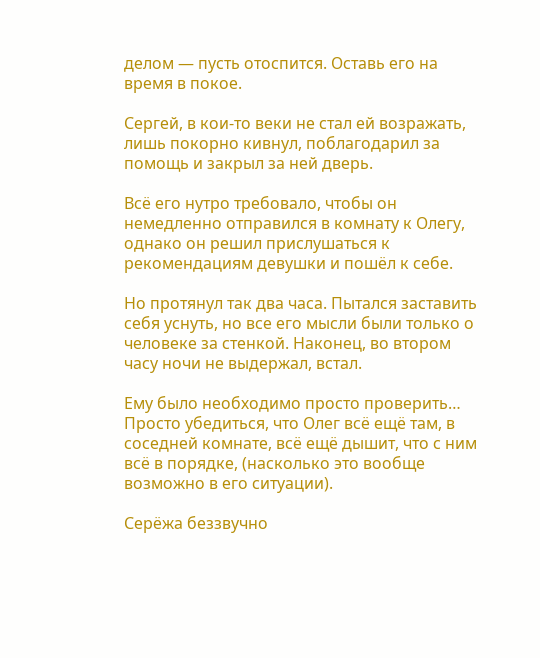делом — пусть отоспится. Оставь его на время в покое.

Сергей, в кои-то веки не стал ей возражать, лишь покорно кивнул, поблагодарил за помощь и закрыл за ней дверь.

Всё его нутро требовало, чтобы он немедленно отправился в комнату к Олегу, однако он решил прислушаться к рекомендациям девушки и пошёл к себе.

Но протянул так два часа. Пытался заставить себя уснуть, но все его мысли были только о человеке за стенкой. Наконец, во втором часу ночи не выдержал, встал.

Ему было необходимо просто проверить… Просто убедиться, что Олег всё ещё там, в соседней комнате, всё ещё дышит, что с ним всё в порядке, (насколько это вообще возможно в его ситуации).

Серёжа беззвучно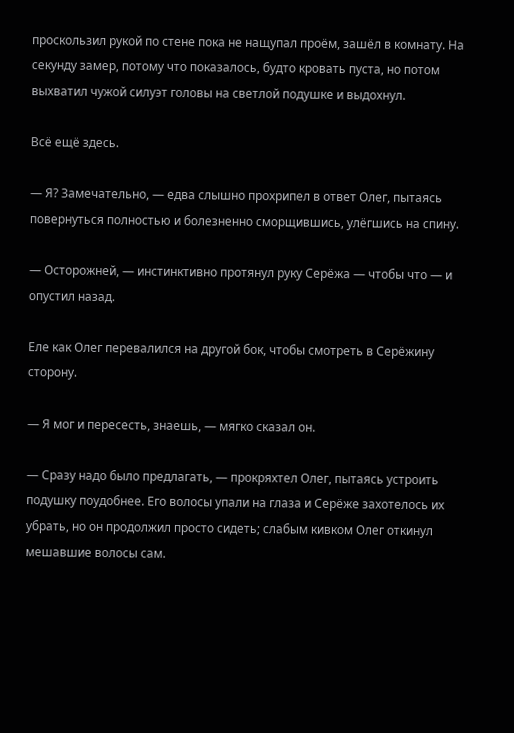проскользил рукой по стене пока не нащупал проём, зашёл в комнату. На секунду замер, потому что показалось, будто кровать пуста, но потом выхватил чужой силуэт головы на светлой подушке и выдохнул.

Всё ещё здесь.

— Я? Замечательно, — едва слышно прохрипел в ответ Олег, пытаясь повернуться полностью и болезненно сморщившись, улёгшись на спину.

— Осторожней, — инстинктивно протянул руку Серёжа — чтобы что — и опустил назад.

Еле как Олег перевалился на другой бок, чтобы смотреть в Серёжину сторону.

— Я мог и пересесть, знаешь, — мягко сказал он.

— Сразу надо было предлагать, — прокряхтел Олег, пытаясь устроить подушку поудобнее. Его волосы упали на глаза и Серёже захотелось их убрать, но он продолжил просто сидеть; слабым кивком Олег откинул мешавшие волосы сам.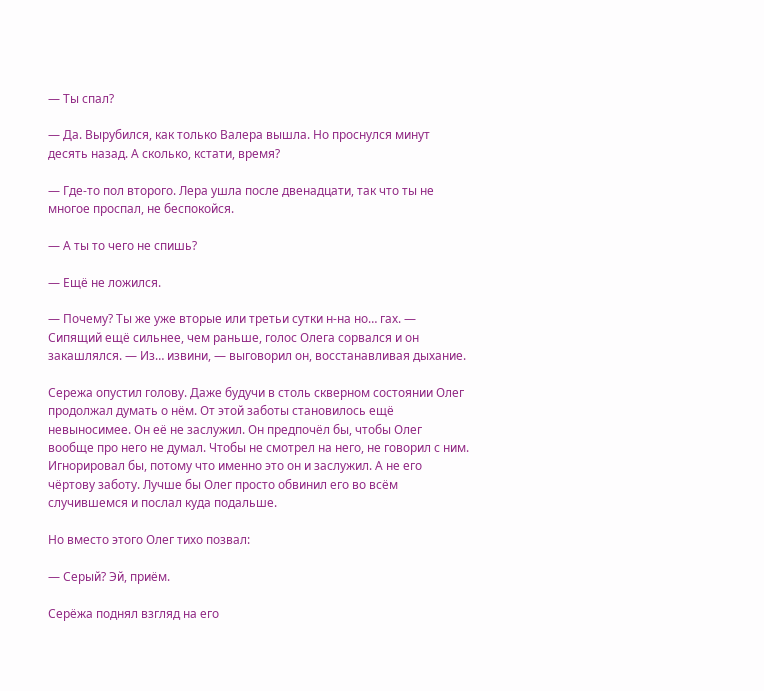— Ты спал?

— Да. Вырубился, как только Валера вышла. Но проснулся минут десять назад. А сколько, кстати, время?

— Где-то пол второго. Лера ушла после двенадцати, так что ты не многое проспал, не беспокойся.

— А ты то чего не спишь?

— Ещё не ложился.

— Почему? Ты же уже вторые или третьи сутки н-на но… гах. — Сипящий ещё сильнее, чем раньше, голос Олега сорвался и он закашлялся. — Из… извини, — выговорил он, восстанавливая дыхание.

Сережа опустил голову. Даже будучи в столь скверном состоянии Олег продолжал думать о нём. От этой заботы становилось ещё невыносимее. Он её не заслужил. Он предпочёл бы, чтобы Олег вообще про него не думал. Чтобы не смотрел на него, не говорил с ним. Игнорировал бы, потому что именно это он и заслужил. А не его чёртову заботу. Лучше бы Олег просто обвинил его во всём случившемся и послал куда подальше.

Но вместо этого Олег тихо позвал:

— Серый? Эй, приём.

Серёжа поднял взгляд на его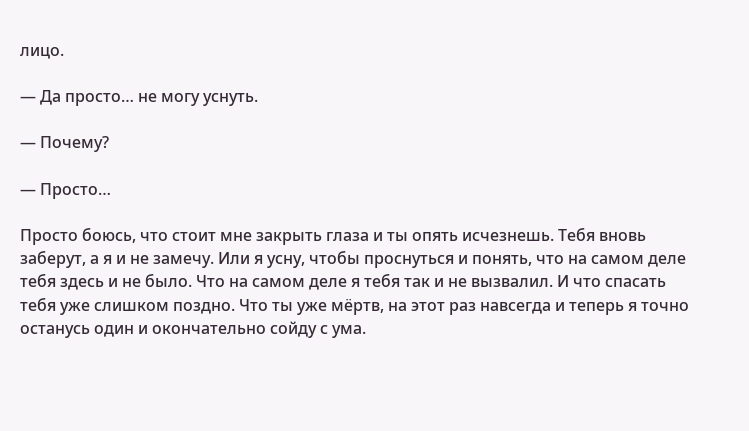лицо.

— Да просто… не могу уснуть.

— Почему?

— Просто…

Просто боюсь, что стоит мне закрыть глаза и ты опять исчезнешь. Тебя вновь заберут, а я и не замечу. Или я усну, чтобы проснуться и понять, что на самом деле тебя здесь и не было. Что на самом деле я тебя так и не вызвалил. И что спасать тебя уже слишком поздно. Что ты уже мёртв, на этот раз навсегда и теперь я точно останусь один и окончательно сойду с ума.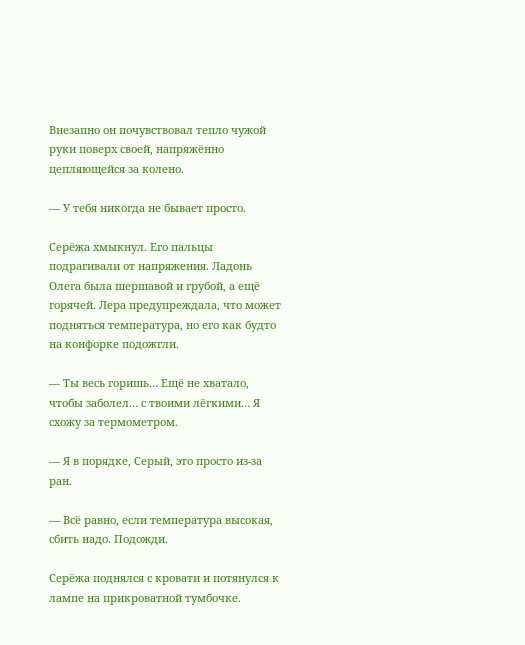Внезапно он почувствовал тепло чужой руки поверх своей, напряжённо цепляющейся за колено.

— У тебя никогда не бывает просто.

Серёжа хмыкнул. Его пальцы подрагивали от напряжения. Ладонь Олега была шершавой и грубой, а ещё горячей. Лера предупреждала, что может подняться температура, но его как будто на конфорке подожгли.

— Ты весь горишь… Ещё не хватало, чтобы заболел… с твоими лёгкими… Я схожу за термометром.

— Я в порядке, Серый, это просто из-за ран.

— Всё равно, если температура высокая, сбить надо. Подожди.

Серёжа поднялся с кровати и потянулся к лампе на прикроватной тумбочке.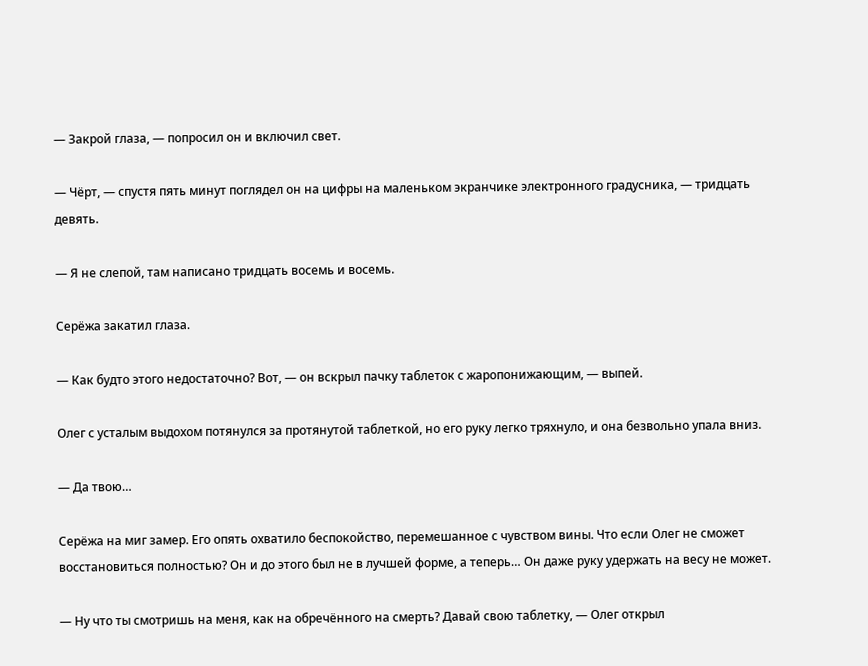— Закрой глаза, — попросил он и включил свет.

— Чёрт, — спустя пять минут поглядел он на цифры на маленьком экранчике электронного градусника, — тридцать девять.

— Я не слепой, там написано тридцать восемь и восемь.

Серёжа закатил глаза.

— Как будто этого недостаточно? Вот, — он вскрыл пачку таблеток с жаропонижающим, — выпей.

Олег с усталым выдохом потянулся за протянутой таблеткой, но его руку легко тряхнуло, и она безвольно упала вниз.

— Да твою…

Серёжа на миг замер. Его опять охватило беспокойство, перемешанное с чувством вины. Что если Олег не сможет восстановиться полностью? Он и до этого был не в лучшей форме, а теперь… Он даже руку удержать на весу не может.

— Ну что ты смотришь на меня, как на обречённого на смерть? Давай свою таблетку, — Олег открыл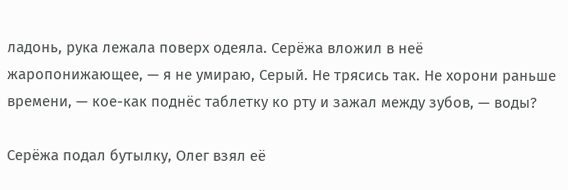ладонь, рука лежала поверх одеяла. Серёжа вложил в неё жаропонижающее, — я не умираю, Серый. Не трясись так. Не хорони раньше времени, — кое-как поднёс таблетку ко рту и зажал между зубов, — воды?

Серёжа подал бутылку, Олег взял её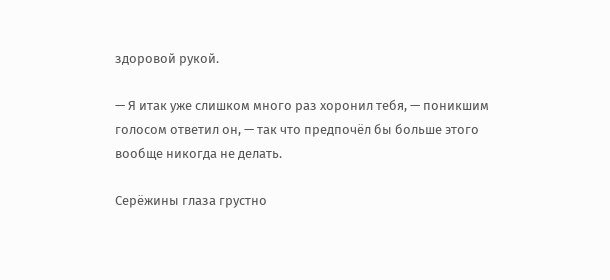здоровой рукой.

— Я итак уже слишком много раз хоронил тебя, — поникшим голосом ответил он, — так что предпочёл бы больше этого вообще никогда не делать.

Серёжины глаза грустно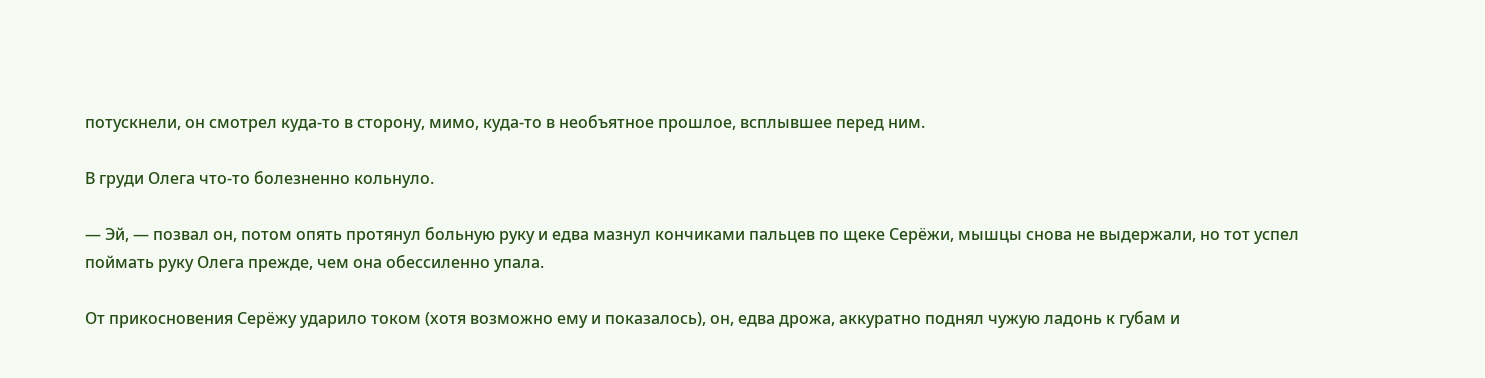потускнели, он смотрел куда-то в сторону, мимо, куда-то в необъятное прошлое, всплывшее перед ним.

В груди Олега что-то болезненно кольнуло.

— Эй, — позвал он, потом опять протянул больную руку и едва мазнул кончиками пальцев по щеке Серёжи, мышцы снова не выдержали, но тот успел поймать руку Олега прежде, чем она обессиленно упала.

От прикосновения Серёжу ударило током (хотя возможно ему и показалось), он, едва дрожа, аккуратно поднял чужую ладонь к губам и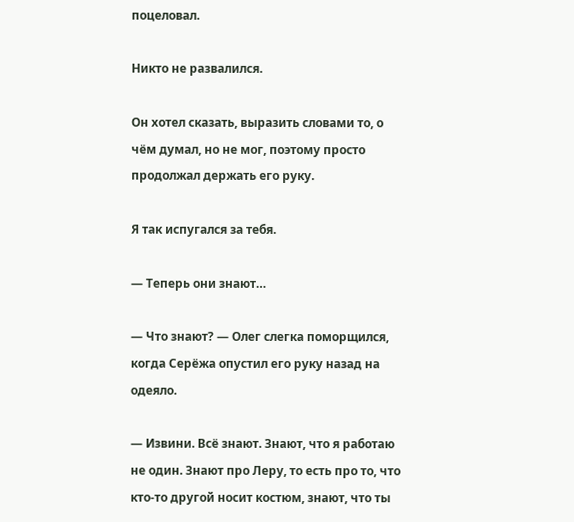поцеловал.

Никто не развалился.

Он хотел сказать, выразить словами то, о чём думал, но не мог, поэтому просто продолжал держать его руку.

Я так испугался за тебя.

— Теперь они знают…

— Что знают? — Олег слегка поморщился, когда Серёжа опустил его руку назад на одеяло.

— Извини. Всё знают. Знают, что я работаю не один. Знают про Леру, то есть про то, что кто-то другой носит костюм, знают, что ты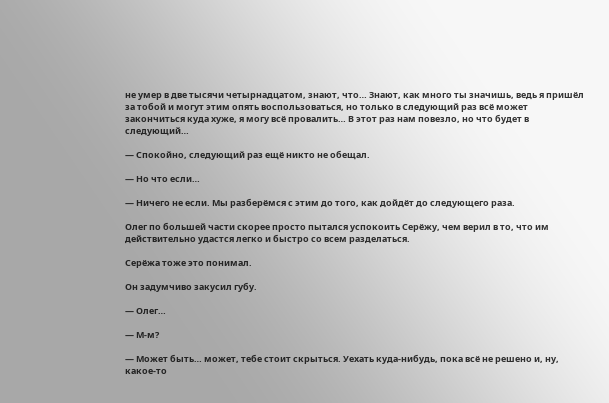не умер в две тысячи четырнадцатом, знают, что… Знают, как много ты значишь, ведь я пришёл за тобой и могут этим опять воспользоваться, но только в следующий раз всё может закончиться куда хуже, я могу всё провалить… В этот раз нам повезло, но что будет в следующий…

— Спокойно, следующий раз ещё никто не обещал.

— Но что если…

— Ничего не если. Мы разберёмся с этим до того, как дойдёт до следующего раза.

Олег по большей части скорее просто пытался успокоить Серёжу, чем верил в то, что им действительно удастся легко и быстро со всем разделаться.

Серёжа тоже это понимал.

Он задумчиво закусил губу.

— Олег…

— М-м?

— Может быть… может, тебе стоит скрыться. Уехать куда-нибудь, пока всё не решено и, ну, какое-то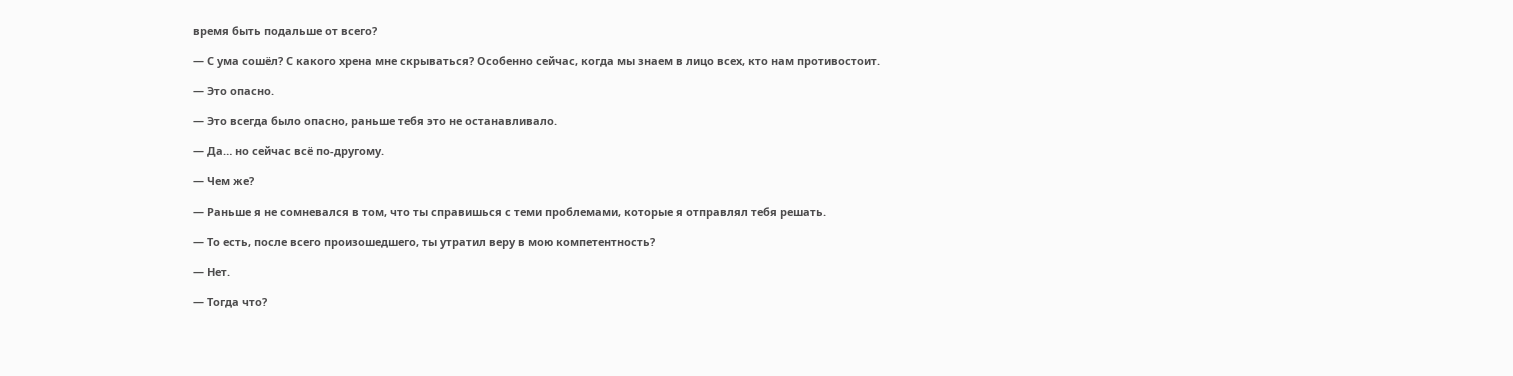время быть подальше от всего?

— С ума сошёл? С какого хрена мне скрываться? Особенно сейчас, когда мы знаем в лицо всех, кто нам противостоит.

— Это опасно.

— Это всегда было опасно, раньше тебя это не останавливало.

— Да… но сейчас всё по-другому.

— Чем же?

— Раньше я не сомневался в том, что ты справишься с теми проблемами, которые я отправлял тебя решать.

— То есть, после всего произошедшего, ты утратил веру в мою компетентность?

— Нет.

— Тогда что?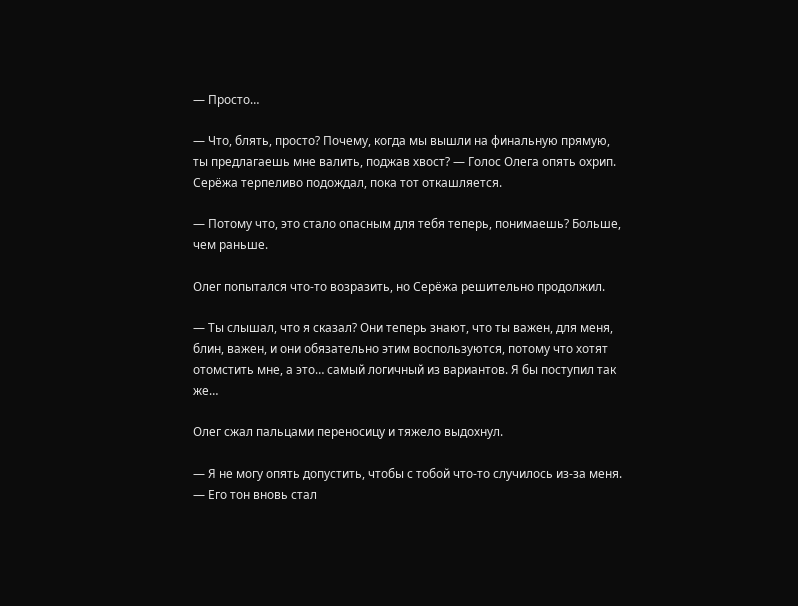— Просто…

— Что, блять, просто? Почему, когда мы вышли на финальную прямую, ты предлагаешь мне валить, поджав хвост? — Голос Олега опять охрип. Серёжа терпеливо подождал, пока тот откашляется.

— Потому что, это стало опасным для тебя теперь, понимаешь? Больше, чем раньше.

Олег попытался что-то возразить, но Серёжа решительно продолжил.

— Ты слышал, что я сказал? Они теперь знают, что ты важен, для меня, блин, важен, и они обязательно этим воспользуются, потому что хотят отомстить мне, а это… самый логичный из вариантов. Я бы поступил так же…

Олег сжал пальцами переносицу и тяжело выдохнул.

— Я не могу опять допустить, чтобы с тобой что-то случилось из-за меня. — Его тон вновь стал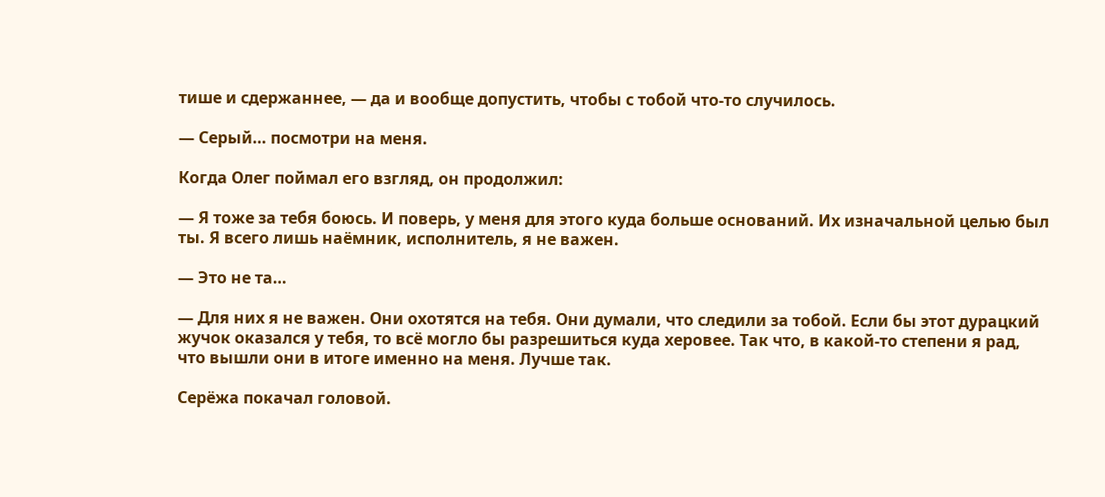тише и сдержаннее, — да и вообще допустить, чтобы с тобой что-то случилось.

— Серый… посмотри на меня.

Когда Олег поймал его взгляд, он продолжил:

— Я тоже за тебя боюсь. И поверь, у меня для этого куда больше оснований. Их изначальной целью был ты. Я всего лишь наёмник, исполнитель, я не важен.

— Это не та…

— Для них я не важен. Они охотятся на тебя. Они думали, что следили за тобой. Если бы этот дурацкий жучок оказался у тебя, то всё могло бы разрешиться куда херовее. Так что, в какой-то степени я рад, что вышли они в итоге именно на меня. Лучше так.

Серёжа покачал головой.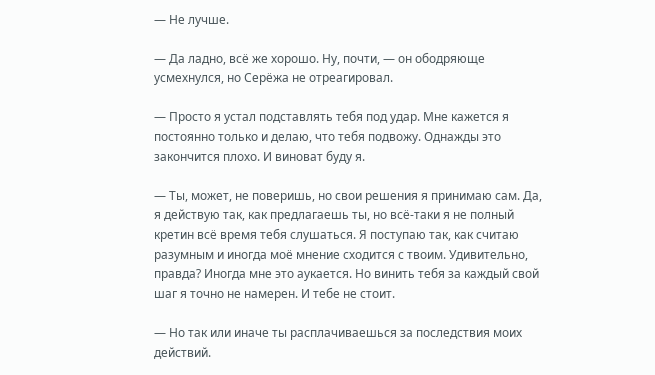— Не лучше.

— Да ладно, всё же хорошо. Ну, почти, — он ободряюще усмехнулся, но Серёжа не отреагировал.

— Просто я устал подставлять тебя под удар. Мне кажется я постоянно только и делаю, что тебя подвожу. Однажды это закончится плохо. И виноват буду я.

— Ты, может, не поверишь, но свои решения я принимаю сам. Да, я действую так, как предлагаешь ты, но всё-таки я не полный кретин всё время тебя слушаться. Я поступаю так, как считаю разумным и иногда моё мнение сходится с твоим. Удивительно, правда? Иногда мне это аукается. Но винить тебя за каждый свой шаг я точно не намерен. И тебе не стоит.

— Но так или иначе ты расплачиваешься за последствия моих действий.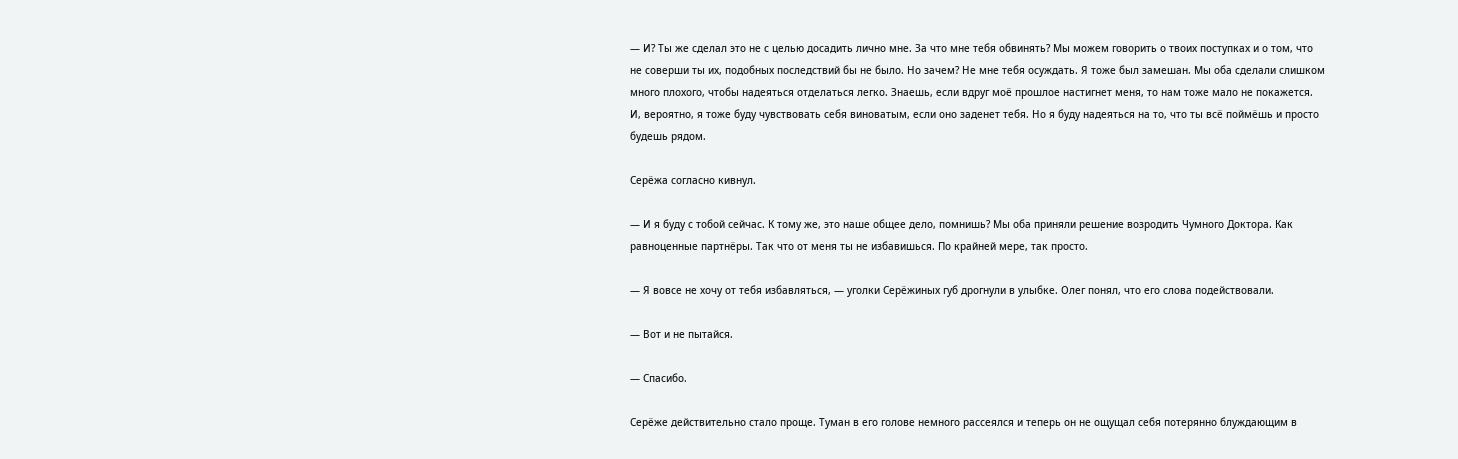— И? Ты же сделал это не с целью досадить лично мне. За что мне тебя обвинять? Мы можем говорить о твоих поступках и о том, что не соверши ты их, подобных последствий бы не было. Но зачем? Не мне тебя осуждать. Я тоже был замешан. Мы оба сделали слишком много плохого, чтобы надеяться отделаться легко. Знаешь, если вдруг моё прошлое настигнет меня, то нам тоже мало не покажется. И, вероятно, я тоже буду чувствовать себя виноватым, если оно заденет тебя. Но я буду надеяться на то, что ты всё поймёшь и просто будешь рядом.

Серёжа согласно кивнул.

— И я буду с тобой сейчас. К тому же, это наше общее дело, помнишь? Мы оба приняли решение возродить Чумного Доктора. Как равноценные партнёры. Так что от меня ты не избавишься. По крайней мере, так просто.

— Я вовсе не хочу от тебя избавляться, — уголки Серёжиных губ дрогнули в улыбке. Олег понял, что его слова подействовали.

— Вот и не пытайся.

— Спасибо.

Серёже действительно стало проще. Туман в его голове немного рассеялся и теперь он не ощущал себя потерянно блуждающим в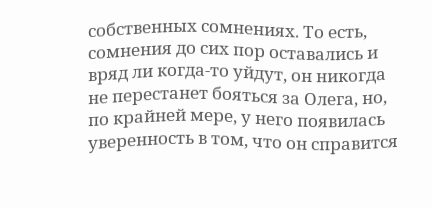собственных сомнениях. То есть, сомнения до сих пор оставались и вряд ли когда-то уйдут, он никогда не перестанет бояться за Олега, но, по крайней мере, у него появилась уверенность в том, что он справится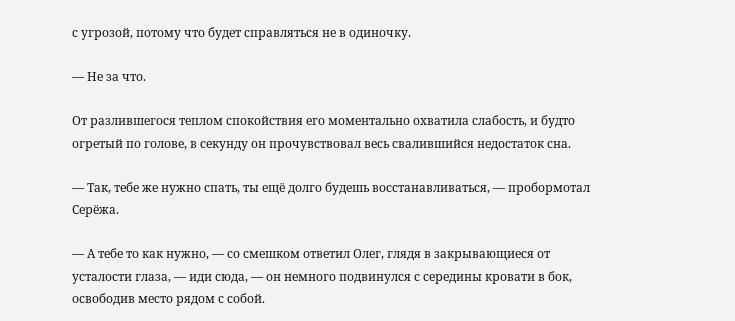с угрозой, потому что будет справляться не в одиночку.

— Не за что.

От разлившегося теплом спокойствия его моментально охватила слабость, и будто огретый по голове, в секунду он прочувствовал весь свалившийся недостаток сна.

— Так, тебе же нужно спать, ты ещё долго будешь восстанавливаться, — пробормотал Серёжа.

— А тебе то как нужно, — со смешком ответил Олег, глядя в закрывающиеся от усталости глаза, — иди сюда, — он немного подвинулся с середины кровати в бок, освободив место рядом с собой.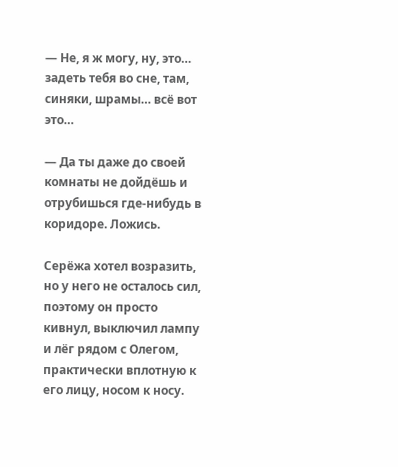— Не, я ж могу, ну, это… задеть тебя во сне, там, синяки, шрамы… всё вот это…

— Да ты даже до своей комнаты не дойдёшь и отрубишься где-нибудь в коридоре. Ложись.

Серёжа хотел возразить, но у него не осталось сил, поэтому он просто кивнул, выключил лампу и лёг рядом с Олегом, практически вплотную к его лицу, носом к носу.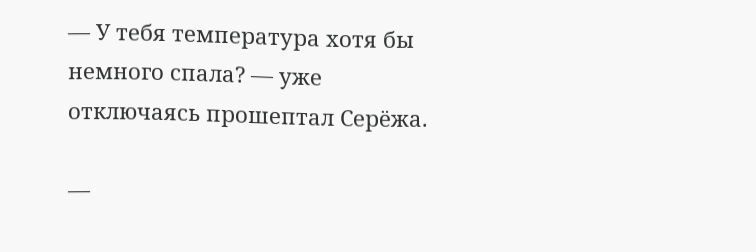— У тебя температура хотя бы немного спала? — уже отключаясь прошептал Серёжа.

—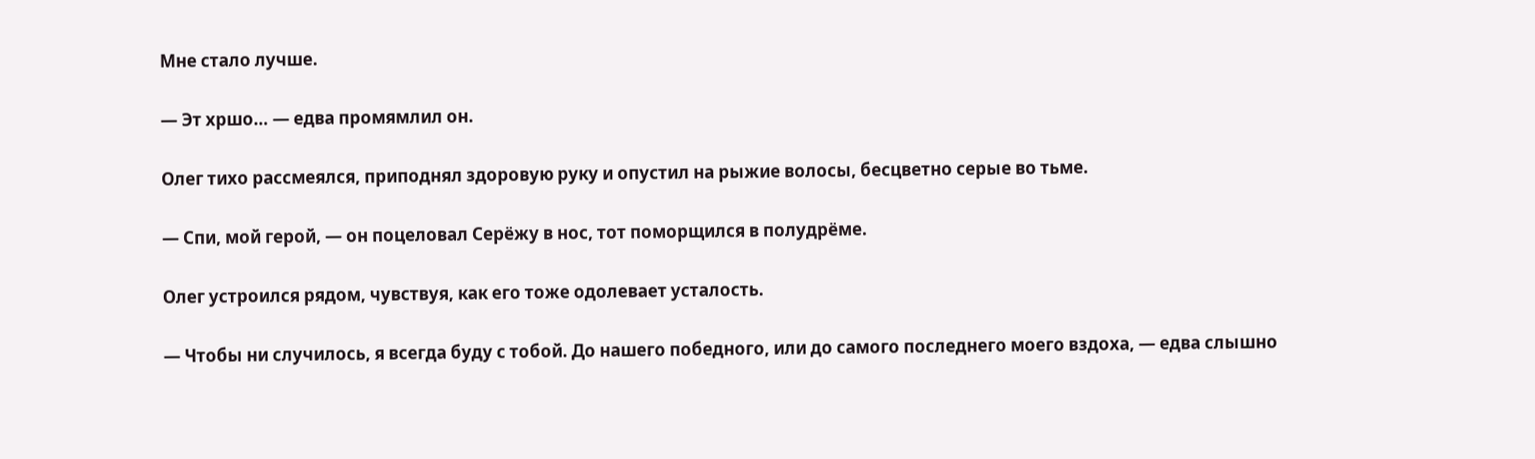Мне стало лучше.

— Эт хршо… — едва промямлил он.

Олег тихо рассмеялся, приподнял здоровую руку и опустил на рыжие волосы, бесцветно серые во тьме.

— Спи, мой герой, — он поцеловал Серёжу в нос, тот поморщился в полудрёме.

Олег устроился рядом, чувствуя, как его тоже одолевает усталость.

— Чтобы ни случилось, я всегда буду с тобой. До нашего победного, или до самого последнего моего вздоха, — едва слышно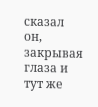сказал он, закрывая глаза и тут же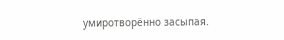умиротворённо засыпая.